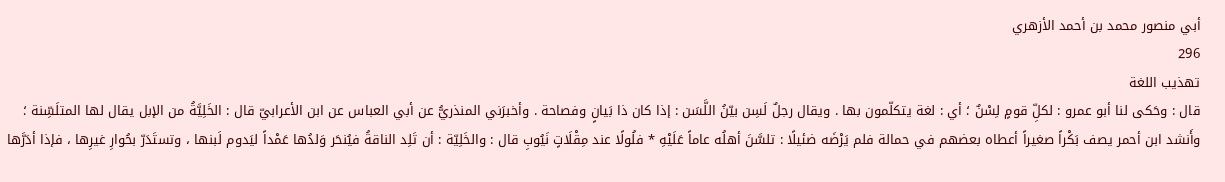أبي منصور محمد بن أحمد الأزهري
296
تهذيب اللغة
قال : وحَكى لنا أبو عمرو : لكلِّ قومٍ لِسْنٌ ؛ أي : لغة يتكلّمون بها . ويقال رجلٌ لَسِن بيّنُ اللَّسَن : إذا كان ذا بَيانٍ وفصاحة . وأخبرَني المنذريُّ عن أبي العباس عن ابن الأعرابيّ قال : الخَلِيَّةُ من الإبل يقال لها المتلَسِّنة ؛ وأَنشد ابن أحمر يصف بَكْراً صغيراً أعطاه بعضهم في حمالة فلم يَرْضَه ضئيلًا : تلسَّنَ أهلُه عاماً عَلَيْهِ * فلُولًا عند مِقْلَاتٍ نَيُوبِ قال : والخَلِيّة : أن تَلِد الناقةُ فيُنحَر وَلدُها عَمْداً ليَدوم لَبنها ، وتستَدَرّ بحُوارِ غيرِها ، فإذا أدَرَّها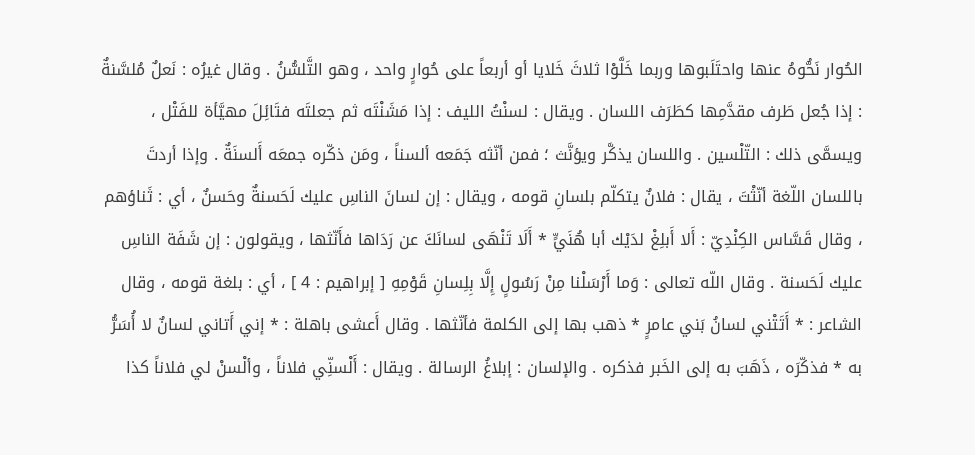الحُوار نَحُّوهُ عنها واحتَلَبوها وربما خَلَّوْا ثلاثَ خَلايا أو أربعاً على حُوارٍ واحد ، وهو التَّلسُّنُ . وقال غيرُه : نَعلٌ مُلسَّنةٌ : إذا جُعل طَرف مقدَّمِها كطَرَف اللسان . ويقال : لسنْتُ الليف : إذا مَشَنْتَه ثم جعلتَه فتَائِلَ مهيَّأة للفَتْل ، ويسمَّى ذلك : التّلْسين . واللسان يذكَّر ويؤنَّث ؛ فمن أنّثه جَمَعه ألسناً ، ومَن ذكّره جمعَه أَلسنَةٌ . وإذا أردتَ باللسان اللّغة أنّثْتَ ، يقال : فلانٌ يتكلّم بلسانِ قومه ، ويقال : إن لسانَ الناسِ عليك لَحَسنةٌ وحَسنٌ ، أي : ثَناؤهم ، وقال قَسَّاس الكِنْدِيّ : أَلا أَبلِغْ لدَيْك أبا هُنَيٍّ * أَلَا تَنْهَى لسانَكَ عن رَدَاها فأَنّثها ، ويقولون : إن شَفَة الناسِ عليك لَحَسنة . وقال اللّه تعالى : وَما أَرْسَلْنا مِنْ رَسُولٍ إِلَّا بِلِسانِ قَوْمِهِ [ إبراهيم : 4 ] ، أي : بلغة قومه ، وقال الشاعر : * أَتَتْني لسانُ بَني عامرٍ * ذهب بها إلى الكلمة فأنّثها . وقال أَعشى باهلة : * إني أَتاني لسانٌ لا أُسَرُّ به * فذكّرَه ، ذَهَبَ به إلى الخَبر فذكره . والإلسان : إبلاغُ الرسالة . ويقال : أَلْسنِّي فلاناً ، وألْسنْ لي فلاناً كذا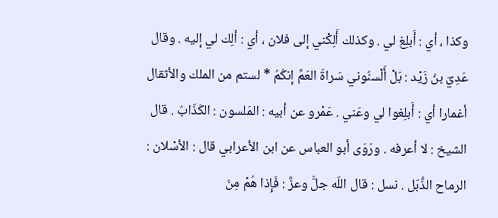وكذا ، أي : أَبلِغ لي . وكذلك أَلِكْني إلى فلان ، أي : ألِك لي إليه . وقال عَدِيّ بنُ زَيْد : بَلْ أَلْسنُوني سَراةَ العَمِّ إنكُمُ * لستم من الملك والأثقال أغمارا أي : أَبلِغوا لي وعَني . عَمْرو عن أبيه : المَلسون : الكَذّابُ . قال الشيخ : لا أعرفه . ورَوَى أبو العباس عن ابن الأعرابي قال : الأسْلان : الرماح الذُّبّل . نسل : قال اللّه جلَّ وعزَّ : فَإِذا هُمْ مِنَ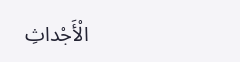الْأَجْداثِ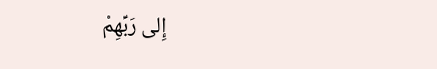إِلى رَبِّهِمْ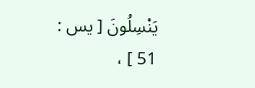يَنْسِلُونَ [ يس : 51 ] ،